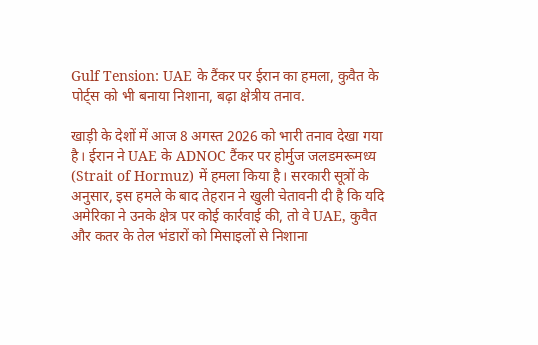Gulf Tension: UAE के टैंकर पर ईरान का हमला, कुवैत के पोर्ट्स को भी बनाया निशाना, बढ़ा क्षेत्रीय तनाव.

खाड़ी के देशों में आज 8 अगस्त 2026 को भारी तनाव देखा गया है। ईरान ने UAE के ADNOC टैंकर पर होर्मुज जलडमरूमध्य (Strait of Hormuz) में हमला किया है। सरकारी सूत्रों के अनुसार, इस हमले के बाद तेहरान ने खुली चेतावनी दी है कि यदि अमेरिका ने उनके क्षेत्र पर कोई कार्रवाई की, तो वे UAE, कुवैत और कतर के तेल भंडारों को मिसाइलों से निशाना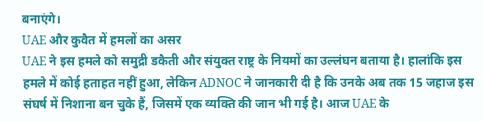बनाएंगे।
UAE और कुवैत में हमलों का असर
UAE ने इस हमले को समुद्री डकैती और संयुक्त राष्ट्र के नियमों का उल्लंघन बताया है। हालांकि इस हमले में कोई हताहत नहीं हुआ, लेकिन ADNOC ने जानकारी दी है कि उनके अब तक 15 जहाज इस संघर्ष में निशाना बन चुके हैं, जिसमें एक व्यक्ति की जान भी गई है। आज UAE के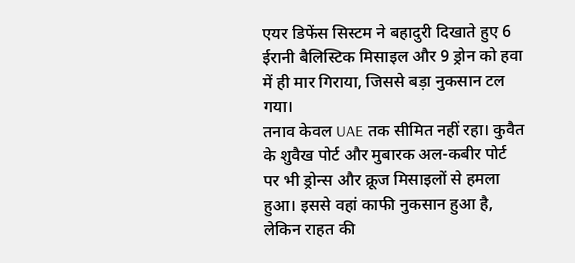एयर डिफेंस सिस्टम ने बहादुरी दिखाते हुए 6 ईरानी बैलिस्टिक मिसाइल और 9 ड्रोन को हवा में ही मार गिराया, जिससे बड़ा नुकसान टल गया।
तनाव केवल UAE तक सीमित नहीं रहा। कुवैत के शुवैख पोर्ट और मुबारक अल-कबीर पोर्ट पर भी ड्रोन्स और क्रूज मिसाइलों से हमला हुआ। इससे वहां काफी नुकसान हुआ है, लेकिन राहत की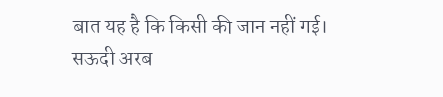बात यह है कि किसी की जान नहीं गई। सऊदी अरब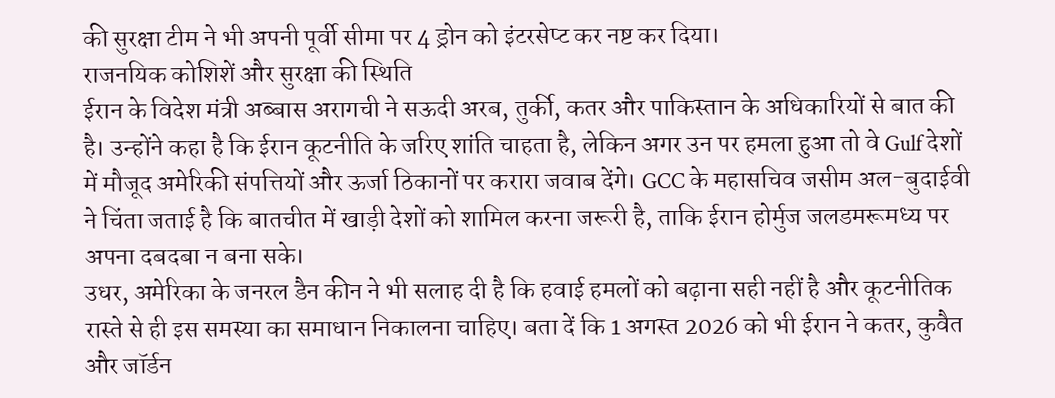की सुरक्षा टीम ने भी अपनी पूर्वी सीमा पर 4 ड्रोन को इंटरसेप्ट कर नष्ट कर दिया।
राजनयिक कोशिशें और सुरक्षा की स्थिति
ईरान के विदेश मंत्री अब्बास अरागची ने सऊदी अरब, तुर्की, कतर और पाकिस्तान के अधिकारियों से बात की है। उन्होंने कहा है कि ईरान कूटनीति के जरिए शांति चाहता है, लेकिन अगर उन पर हमला हुआ तो वे Gulf देशों में मौजूद अमेरिकी संपत्तियों और ऊर्जा ठिकानों पर करारा जवाब देंगे। GCC के महासचिव जसीम अल-बुदाईवी ने चिंता जताई है कि बातचीत में खाड़ी देशों को शामिल करना जरूरी है, ताकि ईरान होर्मुज जलडमरूमध्य पर अपना दबदबा न बना सके।
उधर, अमेरिका के जनरल डैन कीन ने भी सलाह दी है कि हवाई हमलों को बढ़ाना सही नहीं है और कूटनीतिक रास्ते से ही इस समस्या का समाधान निकालना चाहिए। बता दें कि 1 अगस्त 2026 को भी ईरान ने कतर, कुवैत और जॉर्डन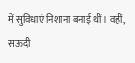में सुविधाएं निशाना बनाई थीं। वहीं, सऊदी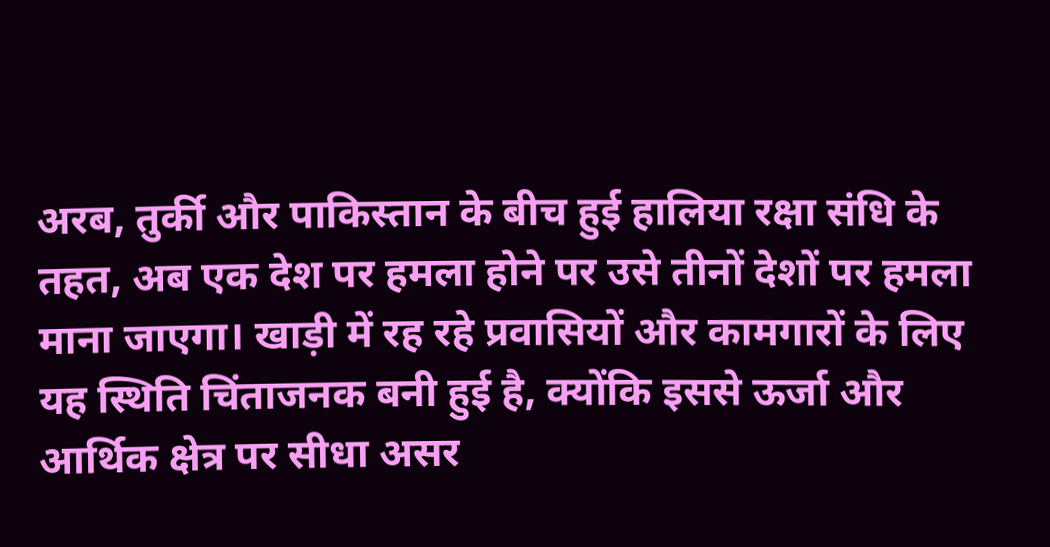अरब, तुर्की और पाकिस्तान के बीच हुई हालिया रक्षा संधि के तहत, अब एक देश पर हमला होने पर उसे तीनों देशों पर हमला माना जाएगा। खाड़ी में रह रहे प्रवासियों और कामगारों के लिए यह स्थिति चिंताजनक बनी हुई है, क्योंकि इससे ऊर्जा और आर्थिक क्षेत्र पर सीधा असर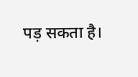पड़ सकता है।